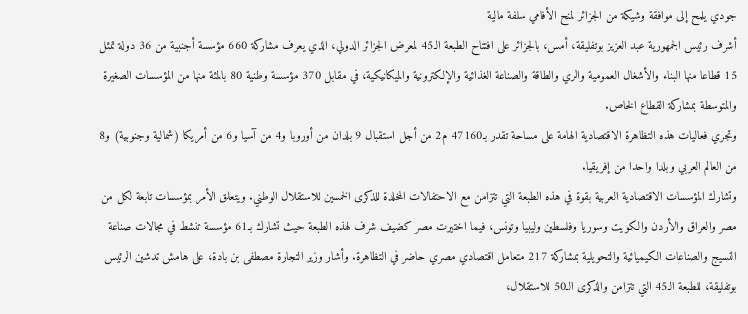جودي يلمح إلى موافقة وشيكة من الجزائر لمنح الأفامي سلفة مالية
أشرف رئيس الجمهورية عبد العزيز بوتفليقة، أمس، بالجزائر على افتتاح الطبعة الـ45 لمعرض الجزائر الدولي، الذي يعرف مشاركة 660 مؤسسة أجنبية من 36 دولة تمثل 15 قطاعا منها البناء والأشغال العمومية والري والطاقة والصناعة الغذائية والإلكترونية والميكانيكية، في مقابل 370 مؤسسة وطنية 80 بالمئة منها من المؤسسات الصغيرة والمتوسطة بمشاركة القطاع الخاص.
وتجري فعاليات هذه التظاهرة الاقتصادية الهامة على مساحة تقدر بـ47160 م2 من أجل استقبال 9 بلدان من أوروبا و4 من آسيا و6 من أمريكا (شمالية وجنوبية) و8 من العالم العربي وبلدا واحدا من إفريقيا.
وتشارك المؤسسات الاقتصادية العربية بقوة في هذه الطبعة التي تتزامن مع الاحتفالات المخلدة للذكرى الخمسين للاستقلال الوطني. ويتعلق الأمر بمؤسسات تابعة لكل من مصر والعراق والأردن والكويت وسوريا وفلسطين وليبيا وتونس، فيما اختيرت مصر كضيف شرف لهذه الطبعة حيث تشارك بـ61 مؤسسة تنشط في مجالات صناعة النسيج والصناعات الكيميائية والتحويلية بمشاركة 217 متعامل اقتصادي مصري حاضر في التظاهرة. وأشار وزير التجارة مصطفى بن بادة، على هامش تدشين الرئيس بوتفليقة، للطبعة الـ45 التي تتزامن والذكرى الـ50 للاستقلال،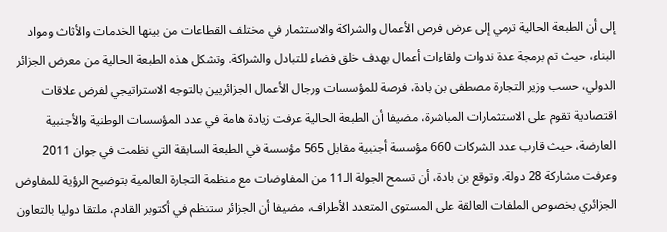إلى أن الطبعة الحالية ترمي إلى عرض فرص الأعمال والشراكة والاستثمار في مختلف القطاعات من بينها الخدمات والأثاث ومواد البناء، حيث تم برمجة عدة ندوات ولقاءات أعمال بهدف خلق فضاء للتبادل والشراكة. وتشكل هذه الطبعة الحالية من معرض الجزائر الدولي، حسب وزير التجارة مصطفى بن بادة، فرصة للمؤسسات ورجال الأعمال الجزائريين بالتوجه الاستراتيجي لفرض علاقات اقتصادية تقوم على الاستثمارات المباشرة، مضيفا أن الطبعة الحالية عرفت زيادة هامة في عدد المؤسسات الوطنية والأجنبية العارضة، حيث قارب عدد الشركات 660 مؤسسة أجنبية مقابل 565 مؤسسة في الطبعة السابقة التي نظمت في جوان 2011 وعرفت مشاركة 28 دولة. وتوقع بن بادة، أن تسمح الجولة الـ11 من المفاوضات مع منظمة التجارة العالمية بتوضيح الرؤية للمفاوض الجزائري بخصوص الملفات العالقة على المستوى المتعدد الأطراف، مضيفا أن الجزائر ستنظم في أكتوبر القادم، ملتقا دوليا بالتعاون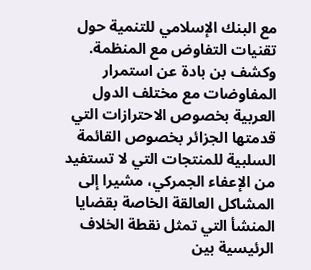مع البنك الإسلامي للتنمية حول تقنيات التفاوض مع المنظمة. وكشف بن بادة عن استمرار المفاوضات مع مختلف الدول العربية بخصوص الاحترازات التي قدمتها الجزائر بخصوص القائمة السلبية للمنتجات التي لا تستفيد من الإعفاء الجمركي، مشيرا إلى المشاكل العالقة الخاصة بقضايا المنشأ التي تمثل نقطة الخلاف الرئيسية بين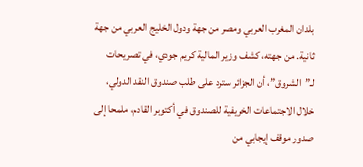بلدان المغرب العربي ومصر من جهة ودول الخليج العربي من جهة ثانية. من جهته، كشف وزير المالية كريم جودي، في تصريحات لـ”الشروق”، أن الجزائر سترد على طلب صندوق النقد الدولي، خلال الاجتماعات الخريفية للصندوق في أكتوبر القادم، ملمحا إلى صدور موقف إيجابي من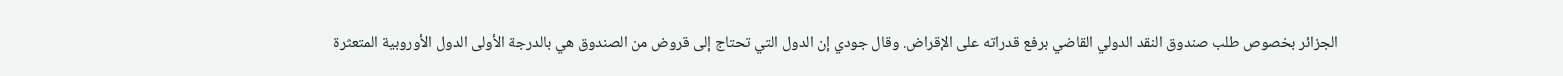الجزائر بخصوص طلب صندوق النقد الدولي القاضي برفع قدراته على الإقراض. وقال جودي إن الدول التي تحتاج إلى قروض من الصندوق هي بالدرجة الأولى الدول الأوروبية المتعثرة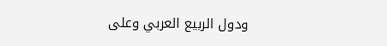ودول الربيع العربي وعلى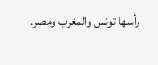رأسها تونس والمغرب ومصر.